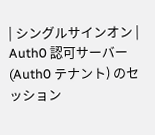| シングルサインオン | Auth0 認可サーバー (Auth0 テナント) のセッション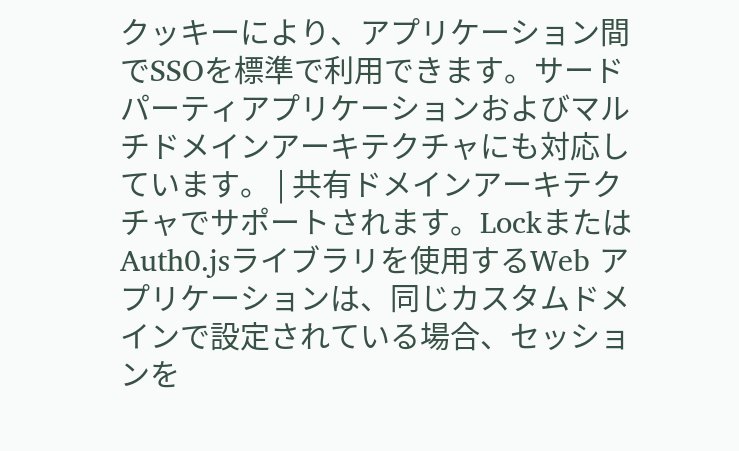クッキーにより、アプリケーション間でSSOを標準で利用できます。サードパーティアプリケーションおよびマルチドメインアーキテクチャにも対応しています。 | 共有ドメインアーキテクチャでサポートされます。LockまたはAuth0.jsライブラリを使用するWeb アプリケーションは、同じカスタムドメインで設定されている場合、セッションを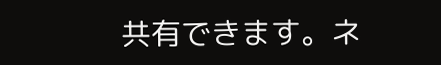共有できます。ネ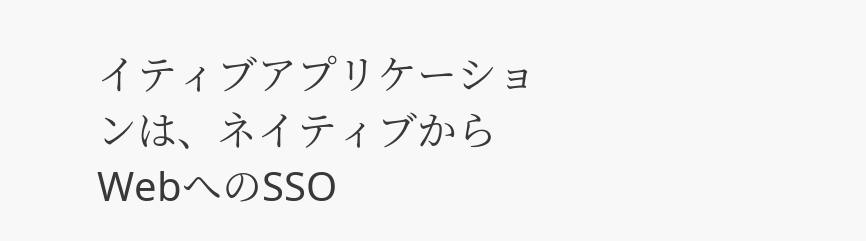イティブアプリケーションは、ネイティブからWebへのSSO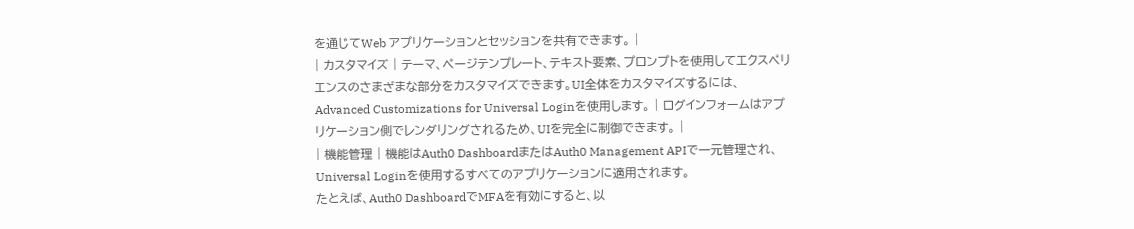を通じてWeb アプリケーションとセッションを共有できます。 |
| カスタマイズ | テーマ、ページテンプレート、テキスト要素、プロンプトを使用してエクスペリエンスのさまざまな部分をカスタマイズできます。UI全体をカスタマイズするには、Advanced Customizations for Universal Loginを使用します。 | ログインフォームはアプリケーション側でレンダリングされるため、UIを完全に制御できます。 |
| 機能管理 | 機能はAuth0 DashboardまたはAuth0 Management APIで一元管理され、Universal Loginを使用するすべてのアプリケーションに適用されます。
たとえば、Auth0 DashboardでMFAを有効にすると、以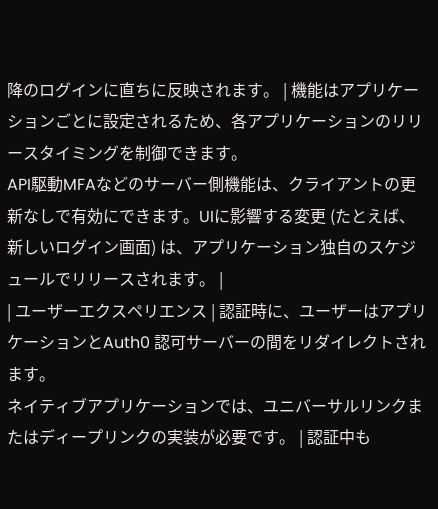降のログインに直ちに反映されます。 | 機能はアプリケーションごとに設定されるため、各アプリケーションのリリースタイミングを制御できます。
API駆動MFAなどのサーバー側機能は、クライアントの更新なしで有効にできます。UIに影響する変更 (たとえば、新しいログイン画面) は、アプリケーション独自のスケジュールでリリースされます。 |
| ユーザーエクスペリエンス | 認証時に、ユーザーはアプリケーションとAuth0 認可サーバーの間をリダイレクトされます。
ネイティブアプリケーションでは、ユニバーサルリンクまたはディープリンクの実装が必要です。 | 認証中も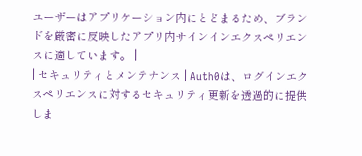ユーザーはアプリケーション内にとどまるため、ブランドを厳密に反映したアプリ内サインインエクスペリエンスに適しています。 |
| セキュリティとメンテナンス | Auth0は、ログインエクスペリエンスに対するセキュリティ更新を透過的に提供しま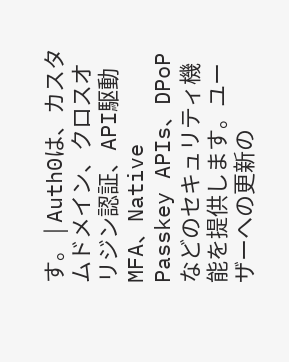す。 | Auth0は、カスタムドメイン、クロスオリジン認証、API駆動MFA、Native Passkey APIs、DPoPなどのセキュリティ機能を提供します。ユーザーへの更新の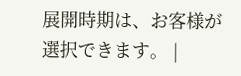展開時期は、お客様が選択できます。 |